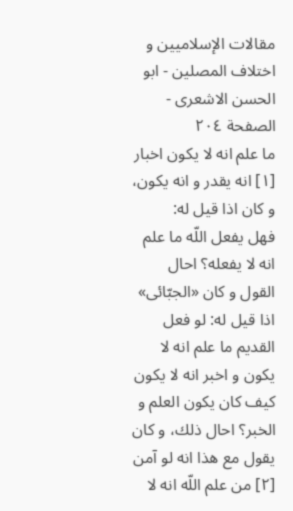مقالات الإسلاميين و اختلاف المصلين - ابو الحسن الاشعری - الصفحة ٢٠٤
ما علم انه لا يكون اخبار [١] انه يقدر و انه يكون، و كان اذا قيل له:
فهل يفعل اللّه ما علم انه لا يفعله؟ احال القول و كان «الجبّائى» اذا قيل له: لو فعل القديم ما علم انه لا يكون و اخبر انه لا يكون كيف كان يكون العلم و الخبر؟ احال ذلك، و كان يقول مع هذا انه لو آمن [٢] من علم اللّه انه لا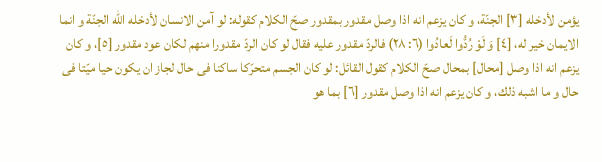يؤمن لأدخله [٣] الجنّة، و كان يزعم انه اذا وصل مقدور بمقدور صحّ الكلام كقوله: لو آمن الانسان لأدخله اللّه الجنّة و انما الايمان خير له، [٤] وَ لَوْ رُدُّوا لَعادُوا (٦: ٢٨) فالردّ مقدور عليه فقال لو كان الردّ مقدورا منهم لكان عود مقدور [٥]، و كان يزعم انه اذا وصل [محال] بمحال صحّ الكلام كقول القائل: لو كان الجسم متحرّكا ساكنا فى حال لجاز ان يكون حيا ميّتا فى حال و ما اشبه ذلك، و كان يزعم انه اذا وصل مقدور [٦] بما هو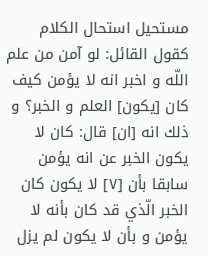مستحيل استحال الكلام كقول القائل: لو آمن من علم اللّه و اخبر انه لا يؤمن كيف كان [يكون] العلم و الخبر؟ و ذلك انه [ان] قال: كان لا يكون الخبر عن انه يؤمن سابقا بأن [٧] لا يكون كان الخبر الّذي قد كان بأنه لا يؤمن و بأن لا يكون لم يزل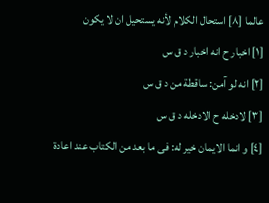عالما [٨] استحال الكلام لأنه يستحيل ان لا يكون
[١] اخبار ح انه اخبار د ق س
[٢] انه لو آمن: ساقطة من د ق س
[٣] لادخله ح الادخله د ق س
[٤] و انما الايمان خير له: فى ما بعد من الكتاب عند اعادة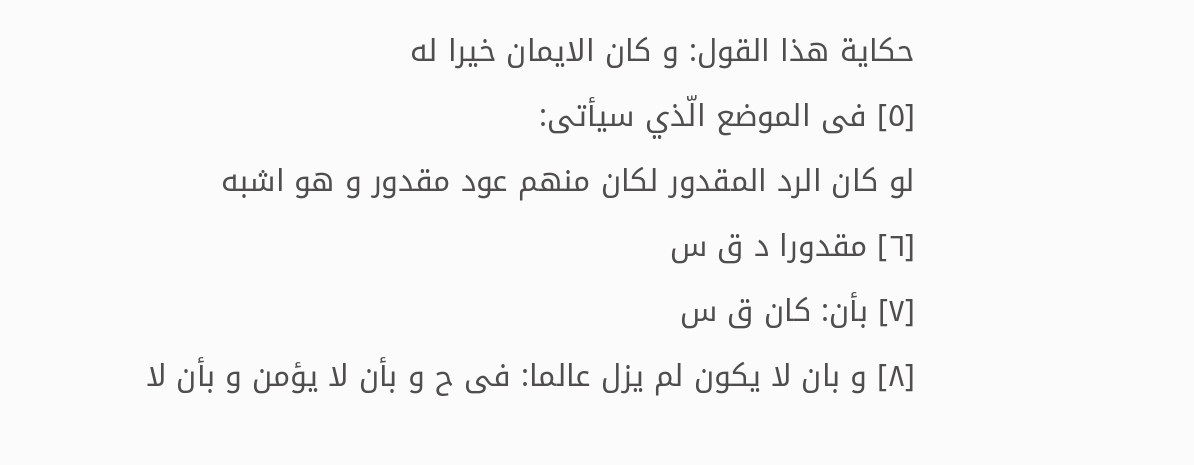حكاية هذا القول: و كان الايمان خيرا له
[٥] فى الموضع الّذي سيأتى:
لو كان الرد المقدور لكان منهم عود مقدور و هو اشبه
[٦] مقدورا د ق س
[٧] بأن: كان ق س
[٨] و بان لا يكون لم يزل عالما: فى ح و بأن لا يؤمن و بأن لا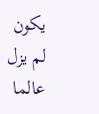يكون لم يزل عالما